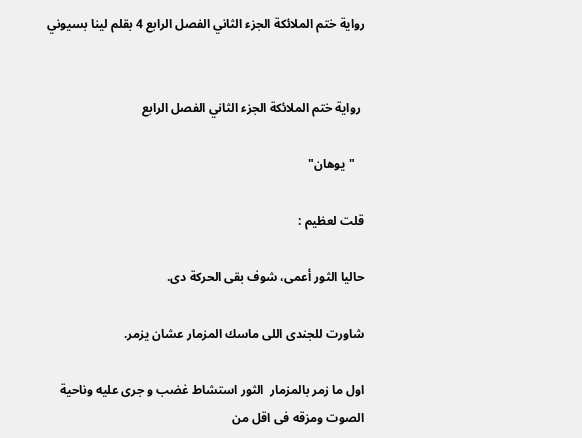رواية ختم الملائكة الجزء الثاني الفصل الرابع 4 بقلم لينا بسيوني


 رواية ختم الملائكة الجزء الثاني الفصل الرابع

   "يوهان"

قلت لعظيم :

حاليا الثور أعمى، شوف بقى الحركة دى.

شاورت للجندى اللى ماسك المزمار عشان يزمر.

اول ما زمر بالمزمار  الثور استشاط غضب و جرى عليه وناحية الصوت ومزقه فى اقل من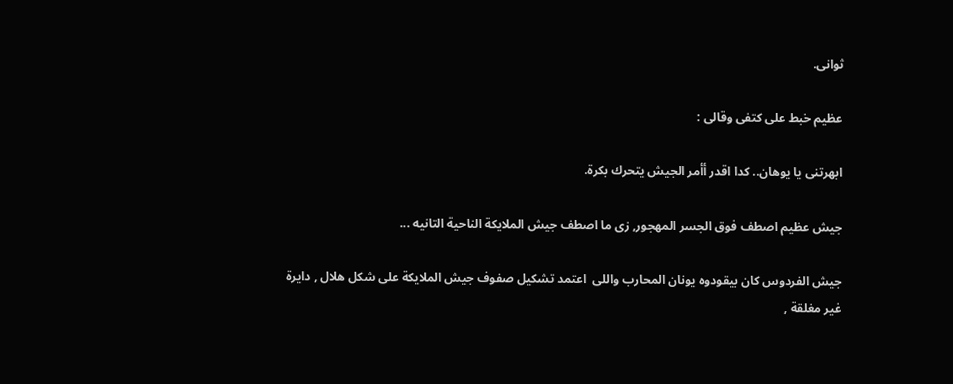ثوانى.

عظيم خبط على كتفى وقالى :

ابهرتنى يا يوهان.. كدا اقدر أأمر الجيش يتحرك بكرة.

جيش عظيم اصطف فوق الجسر المهجور, زى ما اصطف جيش الملايكة الناحية التانيه ...

جيش الفردوس كان بيقودوه يونان المحارب واللى  اعتمد تشكيل صفوف جيش الملايكة على شكل هلال , دايرة غير مغلقة ,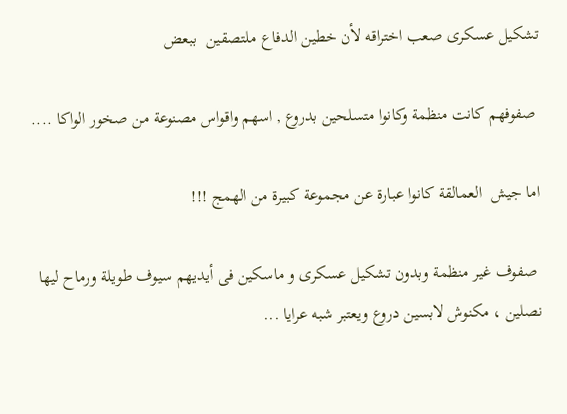تشكيل عسكرى صعب اختراقه لأن خطين الدفاع ملتصقين  ببعض

 صفوفهم كانت منظمة وكانوا متسلحين بدروع , اسهم واقواس مصنوعة من صخور الواكا ....

اما جيش  العمالقة كانوا عبارة عن مجموعة كبيرة من الهمج !!!

 صفوف غير منظمة وبدون تشكيل عسكرى و ماسكين فى أيديهم سيوف طويلة ورماح ليها نصلين ، مكنوش لابسين دروع ويعتبر شبه عرايا ...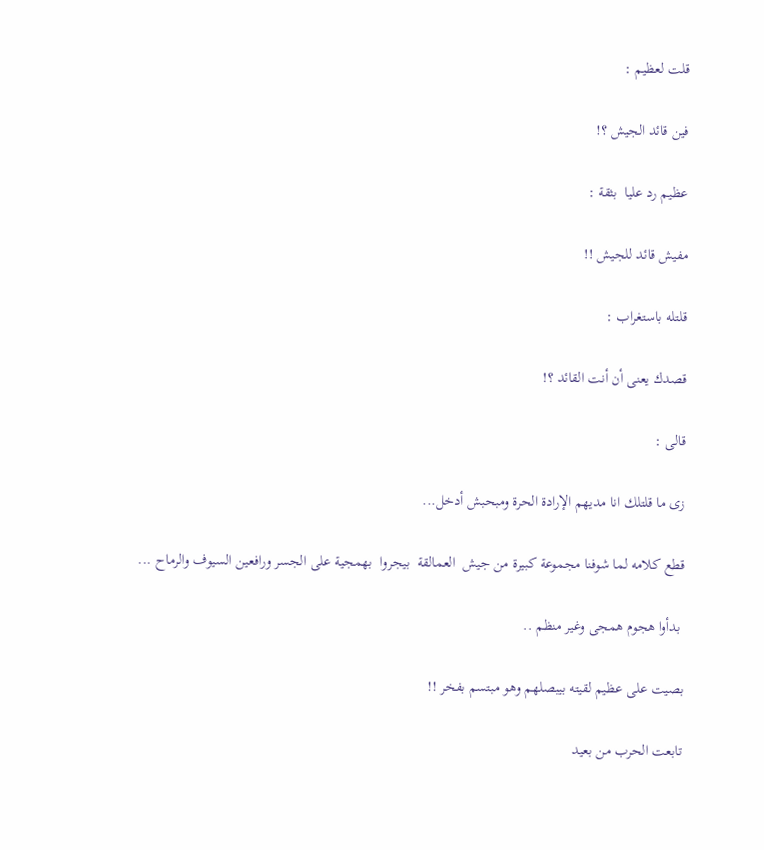قلت لعظيم :

فين قائد الجيش ؟!

عظيم رد عليا  بثقة :

مفيش قائد للجيش !!

قلتله باستغراب :

قصدك يعنى أن أنت القائد ؟!

قالى :

زى ما قلتلك انا مديهم الإرادة الحرة ومبحبش أدخل...

قطع كلامه لما شوفنا مجموعة كبيرة من جيش  العمالقة  بيجروا  بهمجية على الجسر ورافعين السيوف والرماح ...

 بدأوا هجوم همجى وغير منظم ..

بصيت على عظيم لقيته بيبصلهم وهو مبتسم بفخر !!

تابعت الحرب من بعيد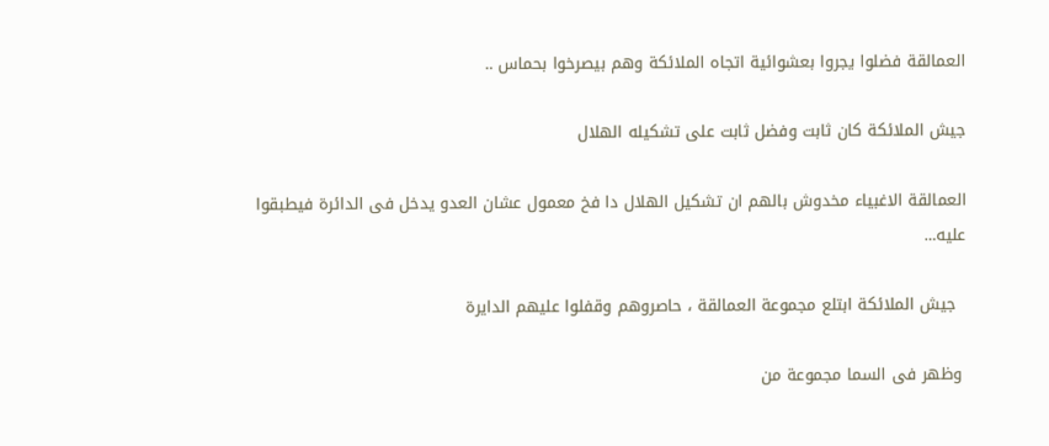العمالقة فضلوا يجروا بعشوائية اتجاه الملائكة وهم بيصرخوا بحماس ..

جيش الملائكة كان ثابت وفضل ثابت على تشكيله الهلال

العمالقة الاغبياء مخدوش بالهم ان تشكيل الهلال دا فخ معمول عشان العدو يدخل فى الدائرة فيطبقوا عليه...

  جيش الملائكة ابتلع مجموعة العمالقة ، حاصروهم وقفلوا عليهم الدايرة

 وظهر فى السما مجموعة من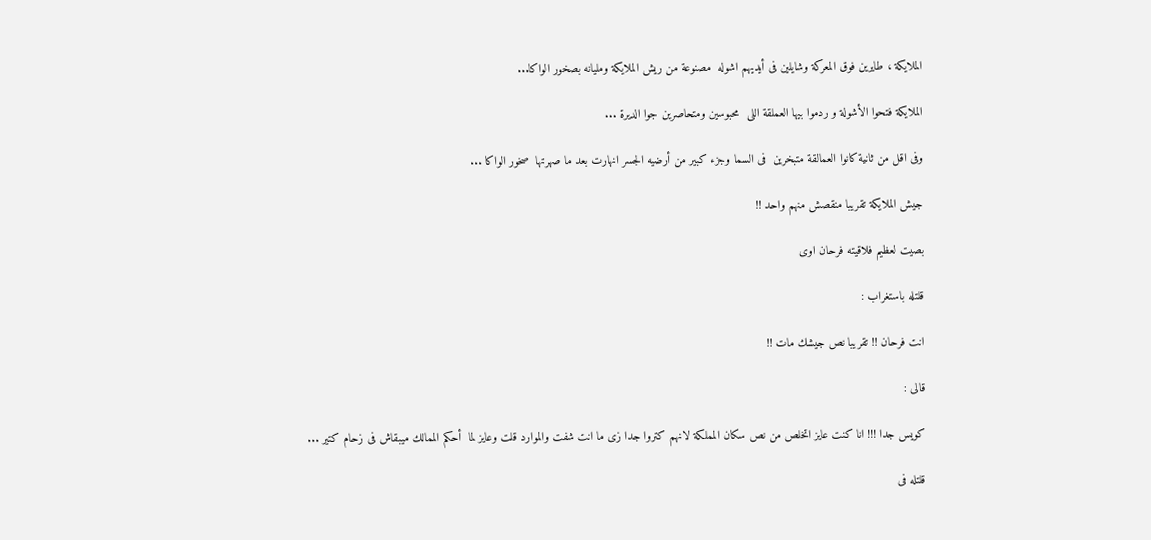الملايكة ، طايرين فوق المعركة وشايلين فى أيديهم اشوله  مصنوعة من ريش الملايكة ومليانه بصخور الواكا...

الملايكة فتحوا الأشولة و ردموا بيها العملقة اللى  محبوسين ومتحاصرين جوا الديرة ...

وفى اقل من ثانية كانوا العمالقة متبخرين  فى السما وجزء كبير من أرضيه الجسر انهارت بعد ما صهرتها  صخور الواكا ...

جيش الملايكة تقريبا منقصش منهم واحد !!

بصيت لعظيم فلاقيته فرحان اوى

قلتله باستغراب :

انت فرحان !! تقريبا نص جيشك مات !!

قالى :

كويس جدا !!! انا كنت عايز اتخلص من نص سكان المملكة لانهم كتروا جدا زى ما انت شفت والموارد قلت وعايز لما  أحكم الممالك ميبقاش فى زحام كتير ...

قلتله فى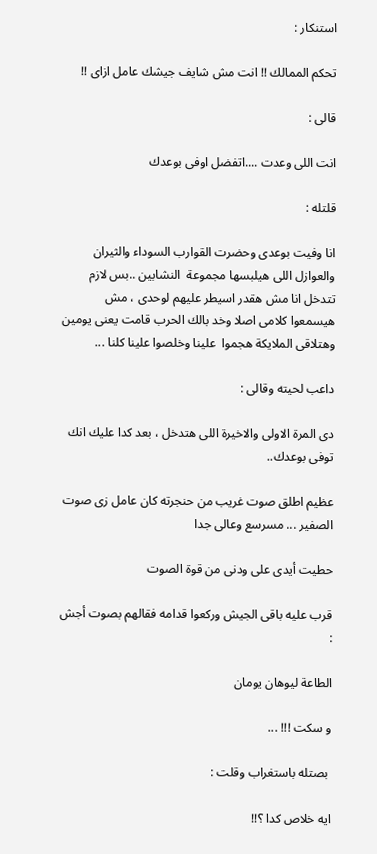استنكار :

تحكم الممالك !! انت مش شايف جيشك عامل ازاى !!

قالى :

انت اللى وعدت ....اتفضل اوفى بوعدك

قلتله :

انا وفيت بوعدى وحضرت القوارب السوداء والثيران والعوازل اللى هيلبسها مجموعة  النشابين ..بس لازم تتدخل انا مش هقدر اسيطر عليهم لوحدى ، مش هيسمعوا كلامى اصلا وخد بالك الحرب قامت يعنى يومين وهتلاقى الملايكة هجموا  علينا وخلصوا علينا كلنا ...

داعب لحيته وقالى :

دى المرة الاولى والاخيرة اللى هتدخل ، بعد كدا عليك انك توفى بوعدك..

عظيم اطلق صوت غريب من حنجرته كان عامل زى صوت الصفير ... مسرسع وعالى جدا

حطيت أيدى على ودنى من قوة الصوت

قرب عليه باقى الجيش وركعوا قدامه فقالهم بصوت أجش :

الطاعة ليوهان يومان

و سكت !!! ...

 بصتله باستغراب وقلت :

ايه خلاص كدا ؟!!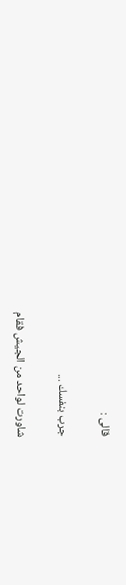قالى :

جرب بنفسك ...

شاورت لواحد من الجيش فقام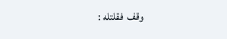وقف  فقلتله :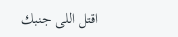اقتل اللى جنبك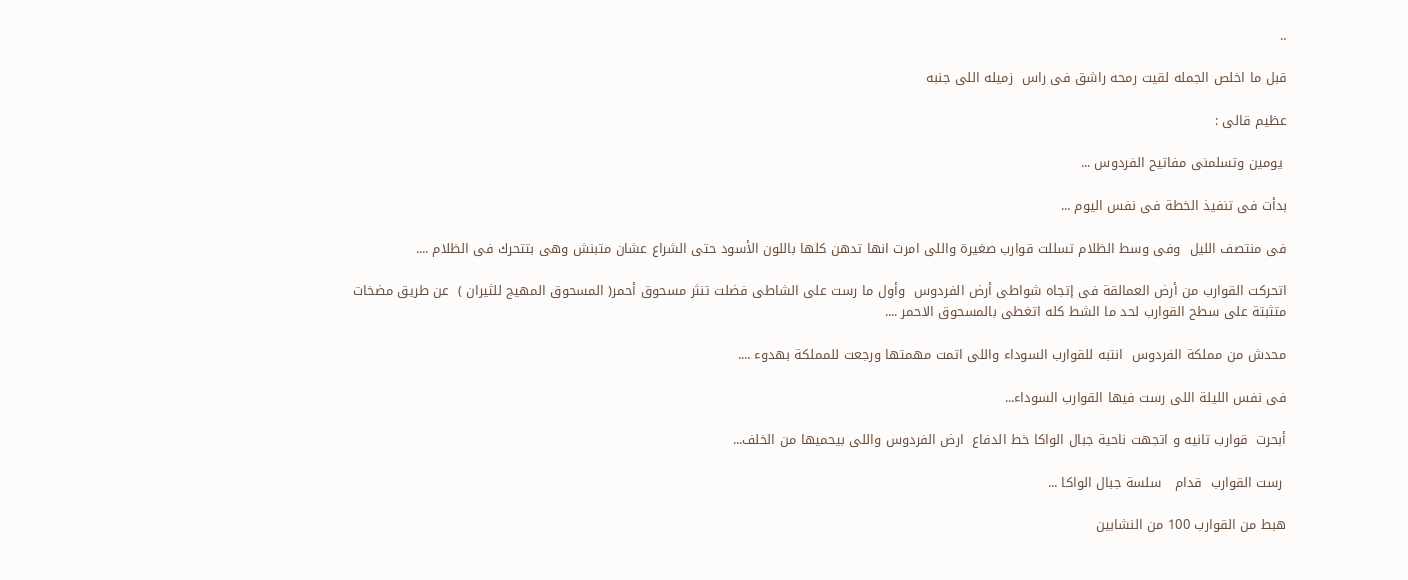..

قبل ما اخلص الجمله لقيت رمحه راشق فى راس  زميله اللى جنبه

عظيم قالى :

 يومين وتسلمنى مفاتيح الفردوس ...

بدأت فى تنفيذ الخطة فى نفس اليوم ...

فى منتصف الليل  وفى وسط الظلام تسللت قوارب صغيرة واللى امرت انها تدهن كلها باللون الأسود حتى الشراع عشان متبنش وهى بتتحرك فى الظلام ....

اتحركت القوارب من أرض العمالقة فى إتجاه شواطى أرض الفردوس  وأول ما رست على الشاطى فضلت تنثر مسحوق أحمر( المسحوق المهيج للثيران )  عن طريق مضخات متثبتة على سطح القوارب لحد ما الشط كله اتغطى بالمسحوق الاحمر ....

محدش من مملكة الفردوس  انتبه للقوارب السوداء واللى اتمت مهمتها ورجعت للمملكة بهدوء ....

فى نفس الليلة اللى رست فيها القوارب السوداء...

أبحرت  قوارب تانيه و اتجهت ناحية جبال الواكا خط الدفاع  ارض الفردوس واللى بيحميها من الخلف...

 رست القوارب  قدام   سلسة جبال الواكا ...

هبط من القوارب 100 من النشابين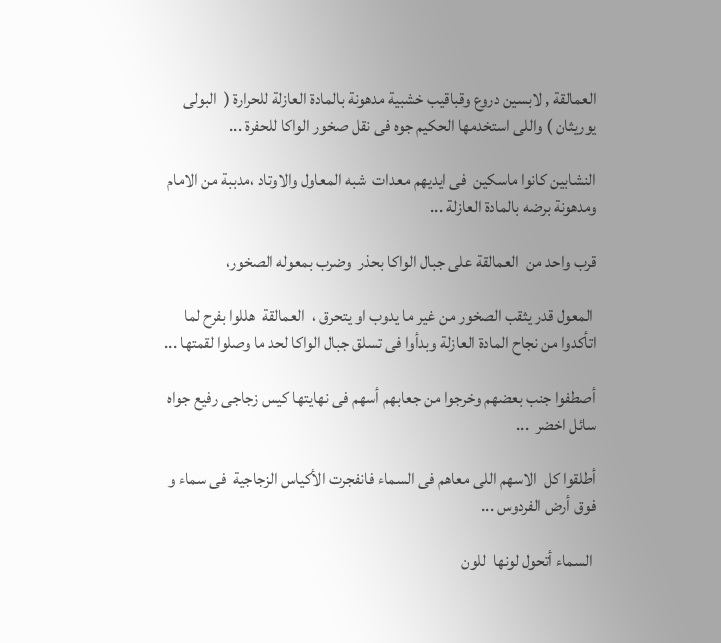العمالقة , لابسين دروع وقباقيب خشبية مدهونة بالمادة العازلة للحرارة (  البولى يوريثان ) واللى استخدمها الحكيم جوه فى نقل صخور الواكا للحفرة ...

النشابين كانوا ماسكين  فى ايديهم معدات  شبه المعاول والاوتاد ،مدببة من الامام ومدهونة برضه بالمادة العازلة ...

قرب واحد من  العمالقة على جبال الواكا بحذر  وضرب بمعوله الصخور،

 المعول قدر يثقب الصخور من غير ما يدوب او يتحرق ،  العمالقة  هللوا بفرح لما اتأكدوا من نجاح المادة العازلة وبدأوا فى تسلق جبال الواكا لحد ما وصلوا لقمتها ...

أصطفوا جنب بعضهم وخرجوا من جعابهم أسهم فى نهايتها كيس زجاجى رفيع جواه سائل اخضر  ...

أطلقوا كل  الاسهم اللى معاهم فى السماء فانفجرت الأكياس الزجاجية  فى سماء و فوق أرض الفردوس ...

 السماء أتحول لونها  للون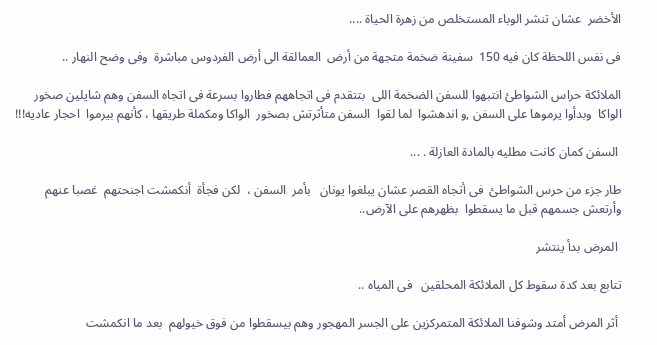الأخضر  عشان تنشر الوباء المستخلص من زهرة الحياة ....

فى نفس اللحظة كان فيه 150  سفينة ضخمة متجهة من أرض  العمالقة الى أرض الفردوس مباشرة  وفى وضح النهار ..

الملائكة حراس الشواطئ انتبهوا للسفن الضخمة اللى  بتتقدم فى اتجاههم فطاروا بسرعة فى اتجاه السفن وهم شايلين صخور الواكا  وبدأوا يرموها على السفن ,و اندهشوا  لما لقوا  السفن متأثرتش بصخور  الواكا ومكملة طريقها ، كأنهم بيرموا  احجار عاديه!!!

 السفن كمان كانت مطليه بالمادة العازلة . ...

طار جزء من حرس الشواطئ  فى أتجاه القصر عشان يبلغوا يونان   بأمر  السفن ،  لكن فجأة  أنكمشت اجنحتهم  غصبا عنهم وأرتعش جسمهم قبل ما يسقطوا  بظهرهم على الآرض..

 المرض بدأ ينتشر

تتابع بعد كدة سقوط كل الملائكة المحلقين   فى المياه ..

 أثر المرض أمتد وشوفنا الملائكة المتمركزين على الجسر المهجور وهم بيسقطوا من فوق خيولهم  بعد ما انكمشت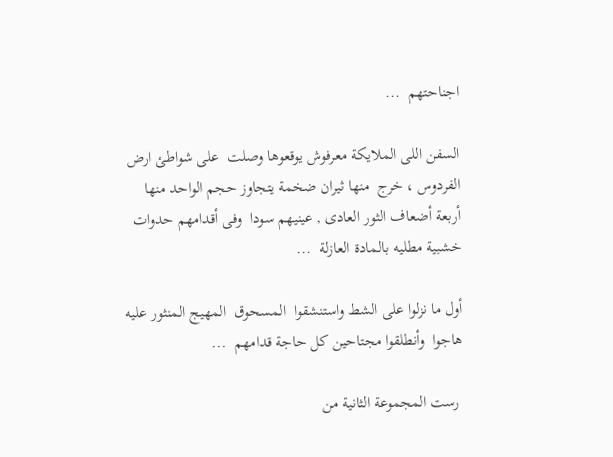اجناحتهم  ...

السفن اللى الملايكة معرفوش يوقعوها وصلت  على شواطئ ارض الفردوس ، خرج  منها ثيران ضخمة يتجاوز حجم الواحد منها أربعة أضعاف الثور العادى , عينيهم سودا  وفى أقدامهم حدوات خشبية مطليه بالمادة العازلة  ...

أول ما نزلوا على الشط واستنشقوا  المسحوق  المهيج المنثور عليه  هاجوا  وأنطلقوا مجتاحين كل حاجة قدامهم  ...

 رست المجموعة الثانية من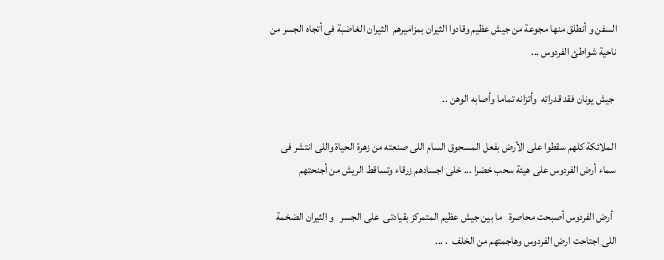السفن و أنطلق منها مجوعة من جيش عظيم وقادوا الثيران بمزاميرهم  الثيران الغاضبة فى أتجاه الجسر من ناحية شواطئ الفردوس ...

 جيش يونان فقد قدراته  وأتزانه تماما وأصابه الوهن ..

الملائكة كلهم سقطوا على الأرض بفعل المسحوق السام اللى صنعته من زهرة الحياة واللى انتشر فى سماء أرض الفردوس على هيئة سحب خضرا ... خلى اجسادهم زرقاء وتساقط الريش من أجنحتهم

  أرض الفردوس أصبحت محاصرة   ما بين جيش عظيم المتمركز بقيادتى  على الجسر   و الثيران الضخمة اللى اجتاحت ارض الفردوس وهاجمتهم من الخلف  . ...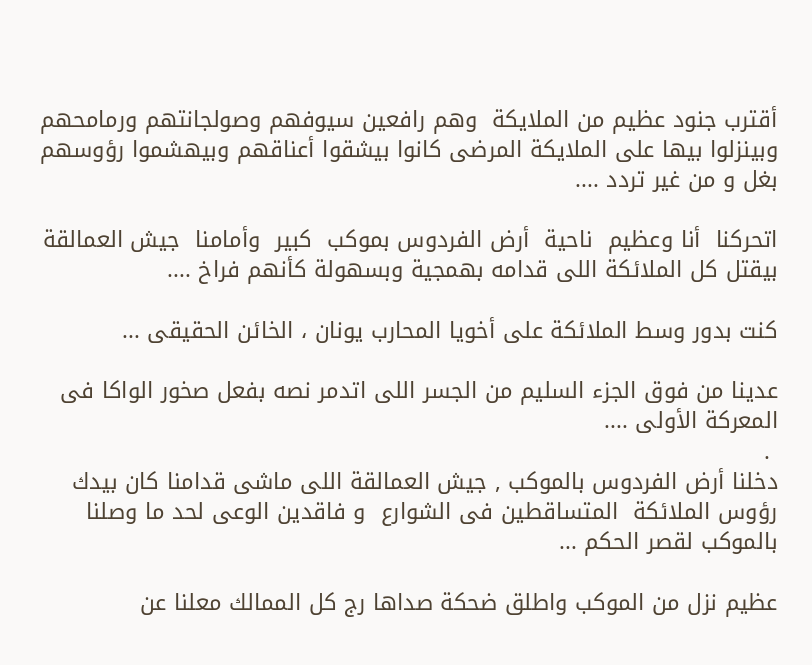أقترب جنود عظيم من الملايكة  وهم رافعين سيوفهم وصولجانتهم ورمامحهم وبينزلوا بيها على الملايكة المرضى كانوا بيشقوا أعناقهم وبيهشموا رؤوسهم بغل و من غير تردد ....

اتحركنا  أنا وعظيم  ناحية  أرض الفردوس بموكب  كبير  وأمامنا  جيش العمالقة  بيقتل كل الملائكة اللى قدامه بهمجية وبسهولة كأنهم فراخ ....

كنت بدور وسط الملائكة على أخويا المحارب يونان ، الخائن الحقيقى ...

عدينا من فوق الجزء السليم من الجسر اللى اتدمر نصه بفعل صخور الواكا فى المعركة الأولى ....
 .
دخلنا أرض الفردوس بالموكب , جيش العمالقة اللى ماشى قدامنا كان بيدك رؤوس الملائكة  المتساقطين فى الشوارع  و فاقدين الوعى لحد ما وصلنا بالموكب لقصر الحكم ...

عظيم نزل من الموكب واطلق ضحكة صداها رج كل الممالك معلنا عن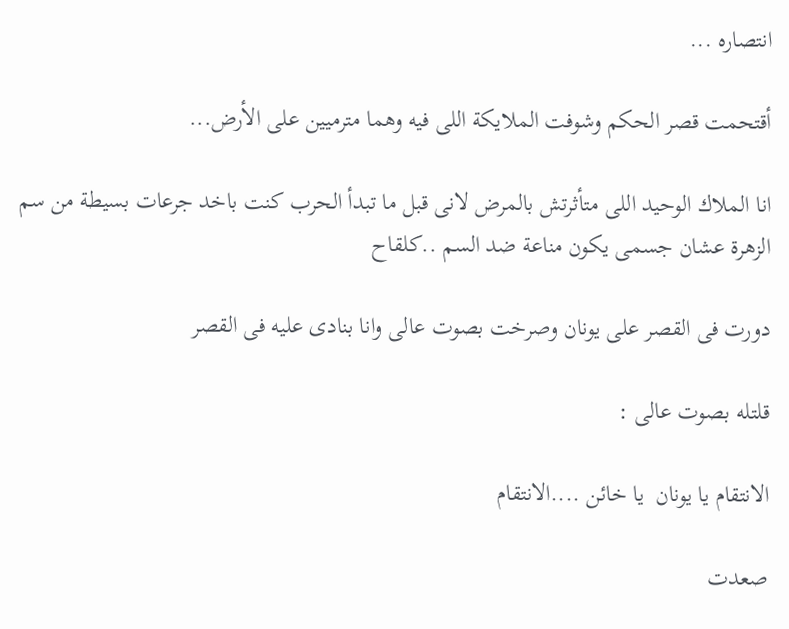انتصاره ...

أقتحمت قصر الحكم وشوفت الملايكة اللى فيه وهما مترميين على الأرض...

انا الملاك الوحيد اللى متأثرتش بالمرض لانى قبل ما تبدأ الحرب كنت باخد جرعات بسيطة من سم الزهرة عشان جسمى يكون مناعة ضد السم ..كلقاح

دورت فى القصر على يونان وصرخت بصوت عالى وانا بنادى عليه فى القصر

قلتله بصوت عالى :

الانتقام يا يونان  يا خائن ....الانتقام

صعدت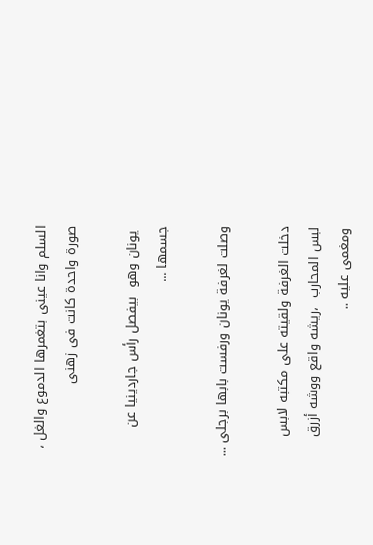السلم وانا عينى بتغمرها الدموع والغل ، صورة واحدة كانت فى زهنى

 يونان وهو  بيفصل رأس جاردينيا عن جسمها ...

وصلت لغرفة يونان ورفست بابها برجلى ...

دخلت الغرفة ولقيته على مكتبه لابس لبس المحارب  ،ريشه واقع ووشه أزرق ومغمى عليه ..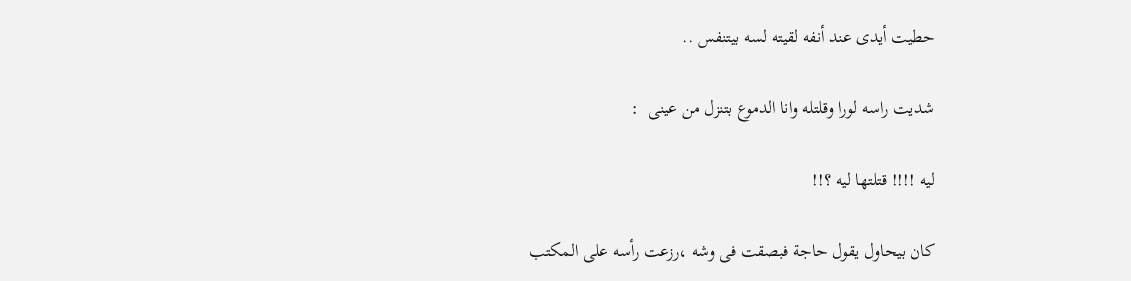حطيت أيدى عند أنفه لقيته لسه بيتنفس ..

شديت راسه لورا وقلتله وانا الدموع بتنزل من عينى  :

ليه !!!! قتلتها ليه ؟!!

كان بيحاول يقول حاجة فبصقت فى وشه ،رزعت رأسه على المكتب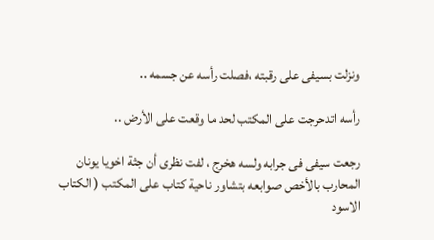ونزلت بسيفى على رقبته ،فصلت رأسه عن جسمه ..

رأسه اتدحرجت على المكتب لحد ما وقعت على الأرض ..

رجعت سيفى فى جرابه ولسه هخرج ، لفت نظرى أن جثة اخويا يونان المحارب بالأخص صوابعه بتشاور ناحية كتاب على المكتب ( الكتاب الاسود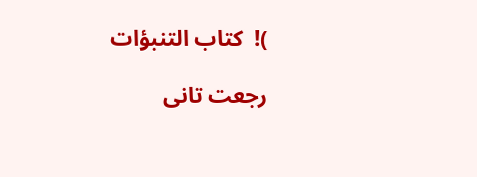)!  كتاب التنبؤات

رجعت تانى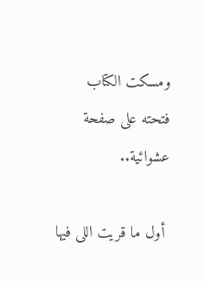ومسكت الكتاب فتحته على صفحة  عشوائية..

 أول ما قريت اللى فيها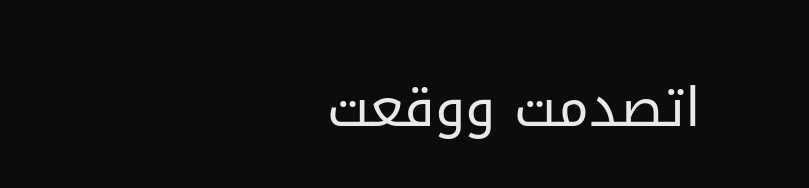اتصدمت ووقعت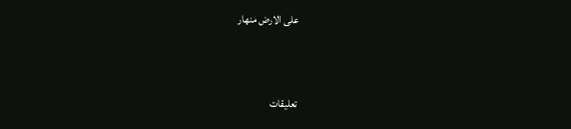على الارض منهار


تعليقات